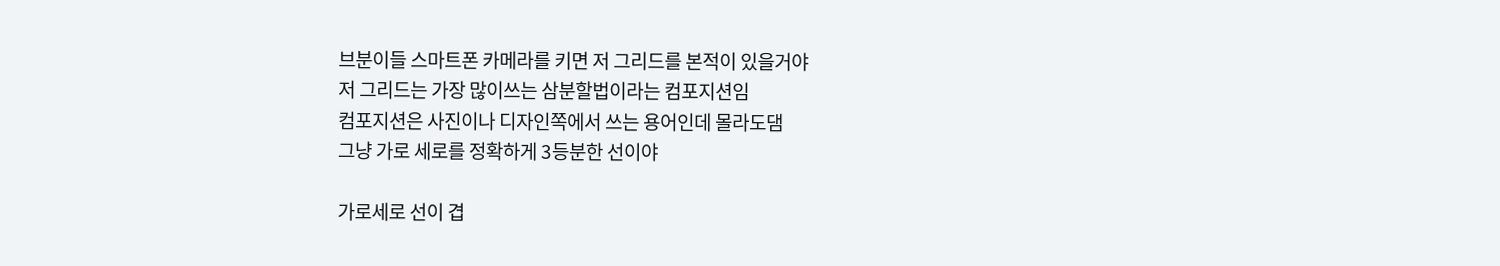브분이들 스마트폰 카메라를 키면 저 그리드를 본적이 있을거야
저 그리드는 가장 많이쓰는 삼분할법이라는 컴포지션임
컴포지션은 사진이나 디자인쪽에서 쓰는 용어인데 몰라도댐
그냥 가로 세로를 정확하게 3등분한 선이야

가로세로 선이 겹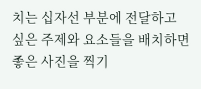치는 십자선 부분에 전달하고 싶은 주제와 요소들을 배치하면 좋은 사진을 찍기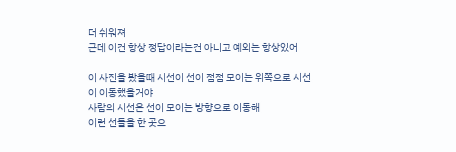더 쉬워져
근데 이건 항상 정답이라는건 아니고 예외는 항상있어

이 사진을 봤을때 시선이 선이 점점 모이는 위쪽으로 시선이 이동했을거야
사람의 시선은 선이 모이는 방향으로 이동해
이런 선들을 한 곳으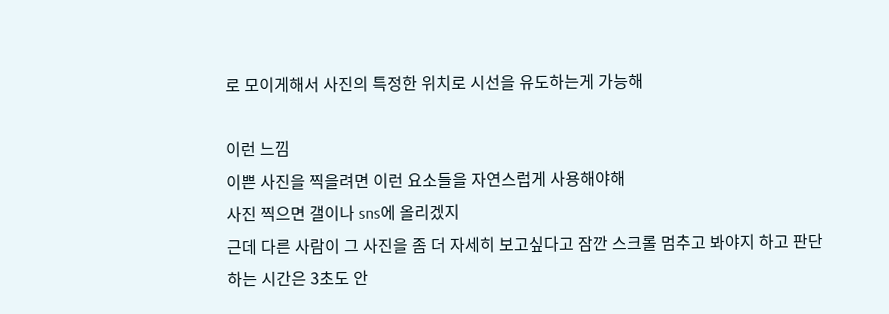로 모이게해서 사진의 특정한 위치로 시선을 유도하는게 가능해

이런 느낌
이쁜 사진을 찍을려면 이런 요소들을 자연스럽게 사용해야해
사진 찍으면 갤이나 sns에 올리겠지
근데 다른 사람이 그 사진을 좀 더 자세히 보고싶다고 잠깐 스크롤 멈추고 봐야지 하고 판단하는 시간은 3초도 안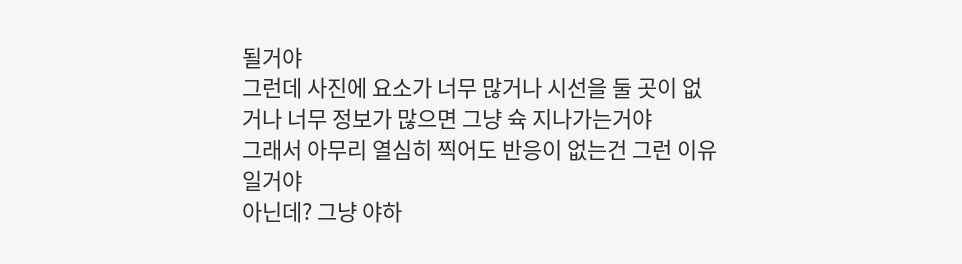될거야
그런데 사진에 요소가 너무 많거나 시선을 둘 곳이 없거나 너무 정보가 많으면 그냥 슉 지나가는거야
그래서 아무리 열심히 찍어도 반응이 없는건 그런 이유일거야
아닌데? 그냥 야하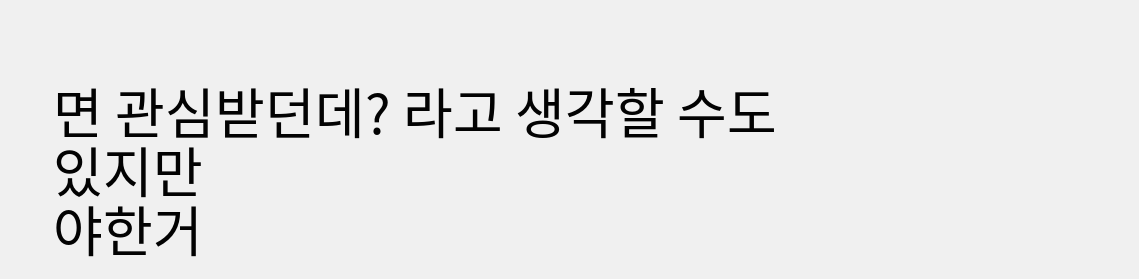면 관심받던데? 라고 생각할 수도 있지만
야한거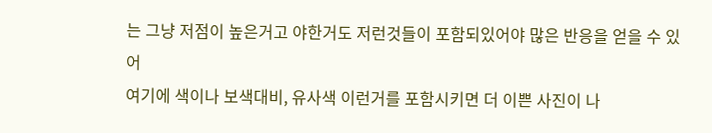는 그냥 저점이 높은거고 야한거도 저런것들이 포함되있어야 많은 반응을 얻을 수 있어
여기에 색이나 보색대비, 유사색 이런거를 포함시키면 더 이쁜 사진이 나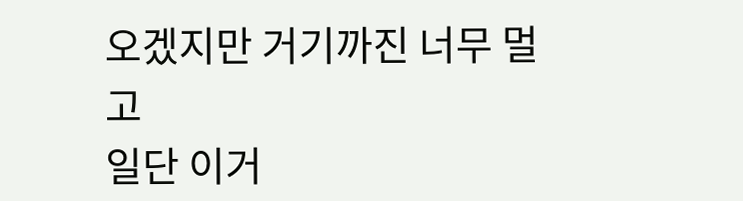오겠지만 거기까진 너무 멀고
일단 이거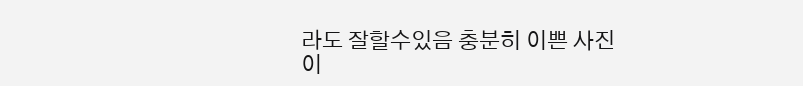라도 잘할수있음 충분히 이쁜 사진이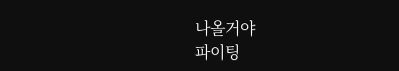나올거야
파이팅